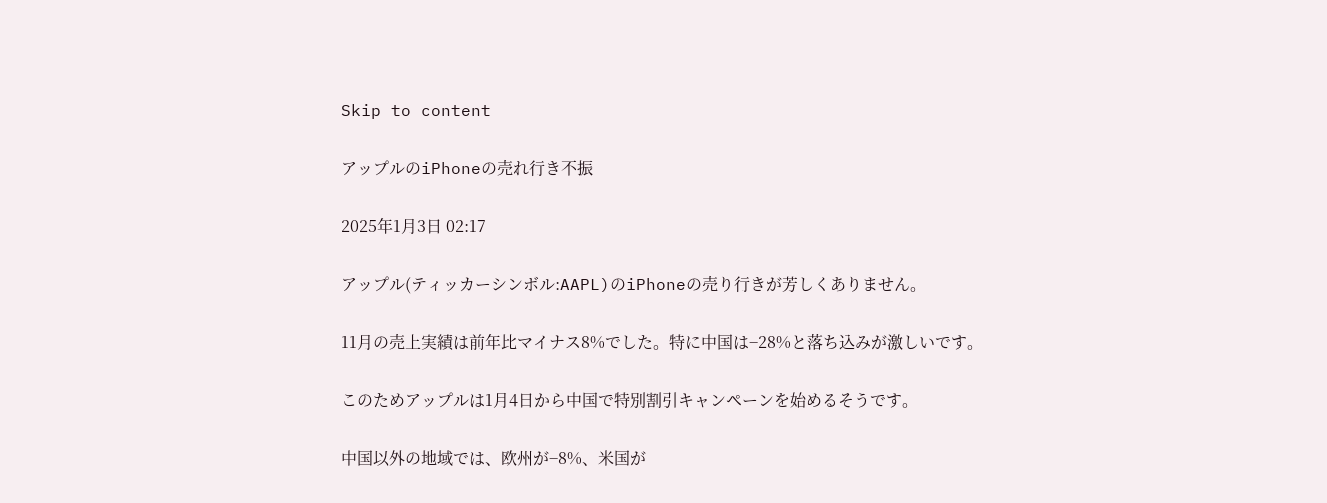Skip to content

アップルのiPhoneの売れ行き不振

2025年1月3日 02:17

アップル(ティッカーシンボル:AAPL)のiPhoneの売り行きが芳しくありません。

11月の売上実績は前年比マイナス8%でした。特に中国は−28%と落ち込みが激しいです。

このためアップルは1月4日から中国で特別割引キャンペーンを始めるそうです。

中国以外の地域では、欧州が−8%、米国が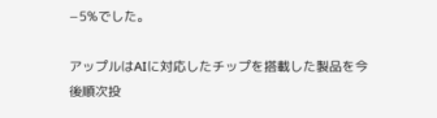−5%でした。

アップルはAIに対応したチップを搭載した製品を今後順次投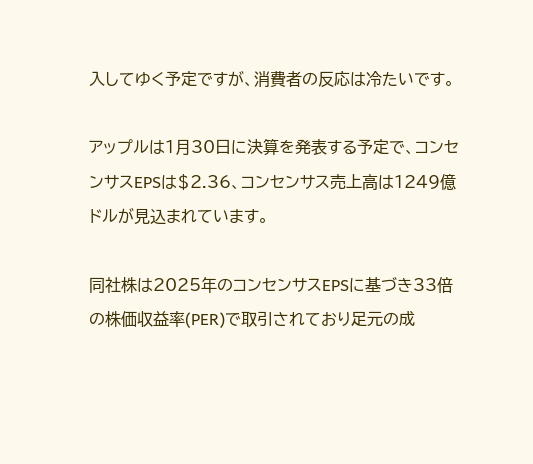入してゆく予定ですが、消費者の反応は冷たいです。

アップルは1月30日に決算を発表する予定で、コンセンサスEPSは$2.36、コンセンサス売上高は1249億ドルが見込まれています。

同社株は2025年のコンセンサスEPSに基づき33倍の株価収益率(PER)で取引されており足元の成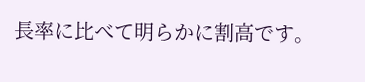長率に比べて明らかに割高です。